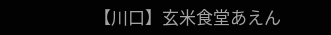【川口】玄米食堂あえん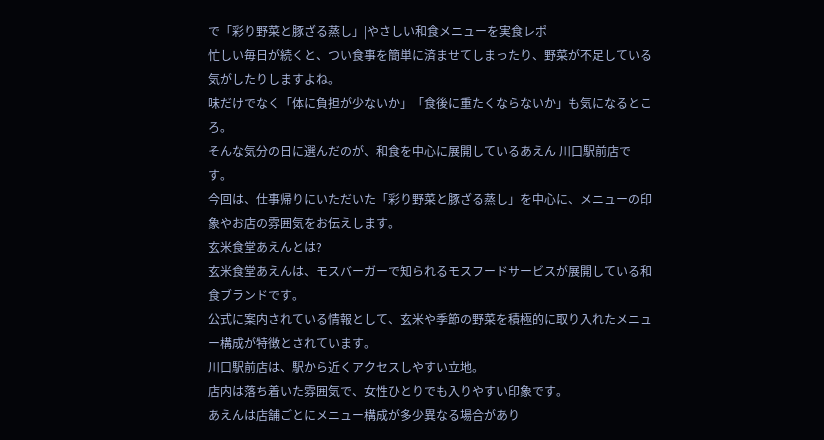で「彩り野菜と豚ざる蒸し」|やさしい和食メニューを実食レポ
忙しい毎日が続くと、つい食事を簡単に済ませてしまったり、野菜が不足している気がしたりしますよね。
味だけでなく「体に負担が少ないか」「食後に重たくならないか」も気になるところ。
そんな気分の日に選んだのが、和食を中心に展開しているあえん 川口駅前店です。
今回は、仕事帰りにいただいた「彩り野菜と豚ざる蒸し」を中心に、メニューの印象やお店の雰囲気をお伝えします。
玄米食堂あえんとは?
玄米食堂あえんは、モスバーガーで知られるモスフードサービスが展開している和食ブランドです。
公式に案内されている情報として、玄米や季節の野菜を積極的に取り入れたメニュー構成が特徴とされています。
川口駅前店は、駅から近くアクセスしやすい立地。
店内は落ち着いた雰囲気で、女性ひとりでも入りやすい印象です。
あえんは店舗ごとにメニュー構成が多少異なる場合があり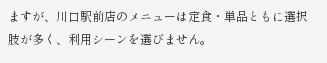ますが、川口駅前店のメニューは定食・単品ともに選択肢が多く、利用シーンを選びません。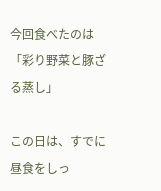今回食べたのは「彩り野菜と豚ざる蒸し」

この日は、すでに昼食をしっ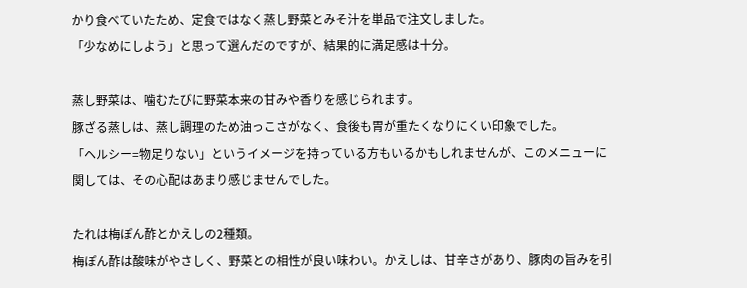かり食べていたため、定食ではなく蒸し野菜とみそ汁を単品で注文しました。
「少なめにしよう」と思って選んだのですが、結果的に満足感は十分。

蒸し野菜は、噛むたびに野菜本来の甘みや香りを感じられます。
豚ざる蒸しは、蒸し調理のため油っこさがなく、食後も胃が重たくなりにくい印象でした。
「ヘルシー=物足りない」というイメージを持っている方もいるかもしれませんが、このメニューに関しては、その心配はあまり感じませんでした。

たれは梅ぽん酢とかえしの2種類。
梅ぽん酢は酸味がやさしく、野菜との相性が良い味わい。かえしは、甘辛さがあり、豚肉の旨みを引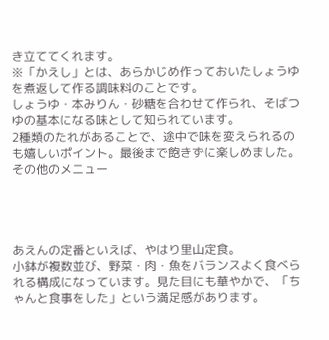き立ててくれます。
※「かえし」とは、あらかじめ作っておいたしょうゆを煮返して作る調味料のことです。
しょうゆ・本みりん・砂糖を合わせて作られ、そばつゆの基本になる味として知られています。
2種類のたれがあることで、途中で味を変えられるのも嬉しいポイント。最後まで飽きずに楽しめました。
その他のメニュー




あえんの定番といえば、やはり里山定食。
小鉢が複数並び、野菜・肉・魚をバランスよく食べられる構成になっています。見た目にも華やかで、「ちゃんと食事をした」という満足感があります。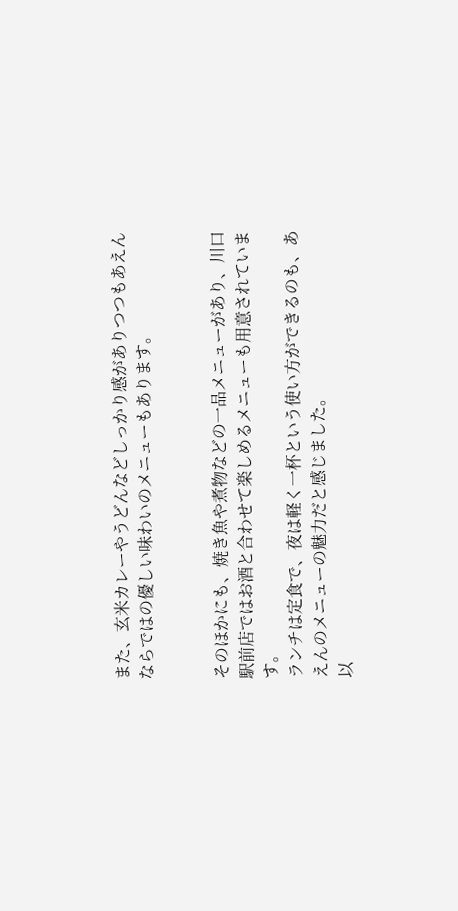また、玄米カレーやうどんなどしっかり感がありつつもあえんならではの優しい味わいのメニューもあります。


そのほかにも、焼き魚や煮物などの一品メニューがあり、川口駅前店ではお酒と合わせて楽しめるメニューも用意されています。
ランチは定食で、夜は軽く一杯という使い方ができるのも、あえんのメニューの魅力だと感じました。
以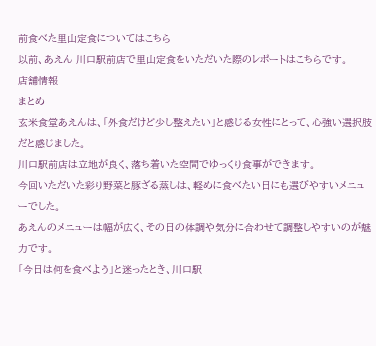前食べた里山定食についてはこちら
以前、あえん 川口駅前店で里山定食をいただいた際のレポートはこちらです。
店舗情報
まとめ
玄米食堂あえんは、「外食だけど少し整えたい」と感じる女性にとって、心強い選択肢だと感じました。
川口駅前店は立地が良く、落ち着いた空間でゆっくり食事ができます。
今回いただいた彩り野菜と豚ざる蒸しは、軽めに食べたい日にも選びやすいメニューでした。
あえんのメニューは幅が広く、その日の体調や気分に合わせて調整しやすいのが魅力です。
「今日は何を食べよう」と迷ったとき、川口駅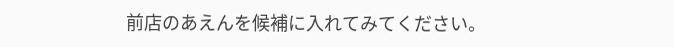前店のあえんを候補に入れてみてください。